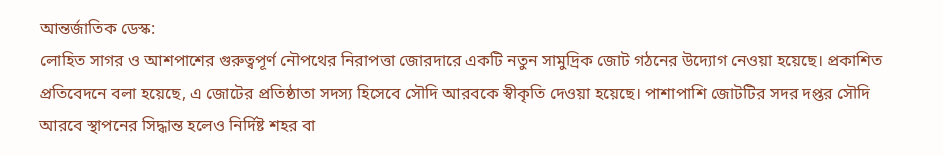আন্তর্জাতিক ডেস্ক:
লোহিত সাগর ও আশপাশের গুরুত্বপূর্ণ নৌপথের নিরাপত্তা জোরদারে একটি নতুন সামুদ্রিক জোট গঠনের উদ্যোগ নেওয়া হয়েছে। প্রকাশিত প্রতিবেদনে বলা হয়েছে, এ জোটের প্রতিষ্ঠাতা সদস্য হিসেবে সৌদি আরবকে স্বীকৃতি দেওয়া হয়েছে। পাশাপাশি জোটটির সদর দপ্তর সৌদি আরবে স্থাপনের সিদ্ধান্ত হলেও নির্দিষ্ট শহর বা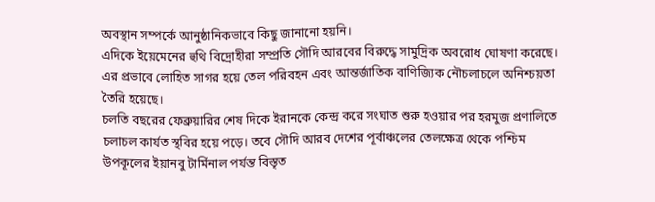অবস্থান সম্পর্কে আনুষ্ঠানিকভাবে কিছু জানানো হয়নি।
এদিকে ইয়েমেনের হুথি বিদ্রোহীরা সম্প্রতি সৌদি আরবের বিরুদ্ধে সামুদ্রিক অবরোধ ঘোষণা করেছে। এর প্রভাবে লোহিত সাগর হয়ে তেল পরিবহন এবং আন্তর্জাতিক বাণিজ্যিক নৌচলাচলে অনিশ্চয়তা তৈরি হয়েছে।
চলতি বছরের ফেব্রুয়ারির শেষ দিকে ইরানকে কেন্দ্র করে সংঘাত শুরু হওয়ার পর হরমুজ প্রণালিতে চলাচল কার্যত স্থবির হয়ে পড়ে। তবে সৌদি আরব দেশের পূর্বাঞ্চলের তেলক্ষেত্র থেকে পশ্চিম উপকূলের ইয়ানবু টার্মিনাল পর্যন্ত বিস্তৃত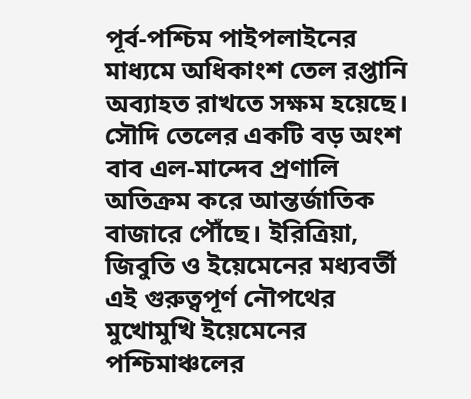পূর্ব-পশ্চিম পাইপলাইনের মাধ্যমে অধিকাংশ তেল রপ্তানি অব্যাহত রাখতে সক্ষম হয়েছে।
সৌদি তেলের একটি বড় অংশ বাব এল-মান্দেব প্রণালি অতিক্রম করে আন্তর্জাতিক বাজারে পৌঁছে। ইরিত্রিয়া, জিবুতি ও ইয়েমেনের মধ্যবর্তী এই গুরুত্বপূর্ণ নৌপথের মুখোমুখি ইয়েমেনের পশ্চিমাঞ্চলের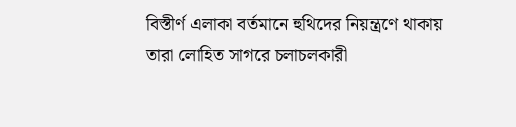বিস্তীর্ণ এলাকা বর্তমানে হুথিদের নিয়ন্ত্রণে থাকায় তারা লোহিত সাগরে চলাচলকারী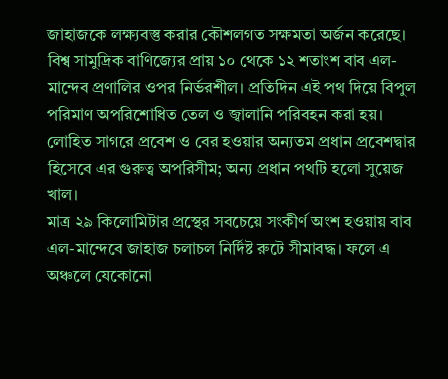জাহাজকে লক্ষ্যবস্তু করার কৌশলগত সক্ষমতা অর্জন করেছে।
বিশ্ব সামুদ্রিক বাণিজ্যের প্রায় ১০ থেকে ১২ শতাংশ বাব এল-মান্দেব প্রণালির ওপর নির্ভরশীল। প্রতিদিন এই পথ দিয়ে বিপুল পরিমাণ অপরিশোধিত তেল ও জ্বালানি পরিবহন করা হয়। লোহিত সাগরে প্রবেশ ও বের হওয়ার অন্যতম প্রধান প্রবেশদ্বার হিসেবে এর গুরুত্ব অপরিসীম; অন্য প্রধান পথটি হলো সুয়েজ খাল।
মাত্র ২৯ কিলোমিটার প্রস্থের সবচেয়ে সংকীর্ণ অংশ হওয়ায় বাব এল-মান্দেবে জাহাজ চলাচল নির্দিষ্ট রুটে সীমাবদ্ধ। ফলে এ অঞ্চলে যেকোনো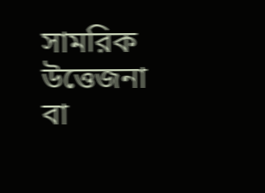সামরিক উত্তেজনা বা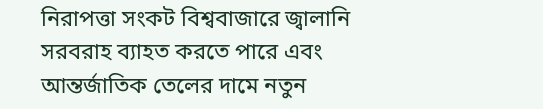নিরাপত্তা সংকট বিশ্ববাজারে জ্বালানি সরবরাহ ব্যাহত করতে পারে এবং আন্তর্জাতিক তেলের দামে নতুন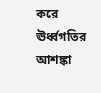করে ঊর্ধ্বগতির আশঙ্কা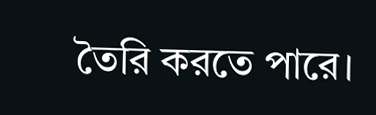তৈরি করতে পারে।